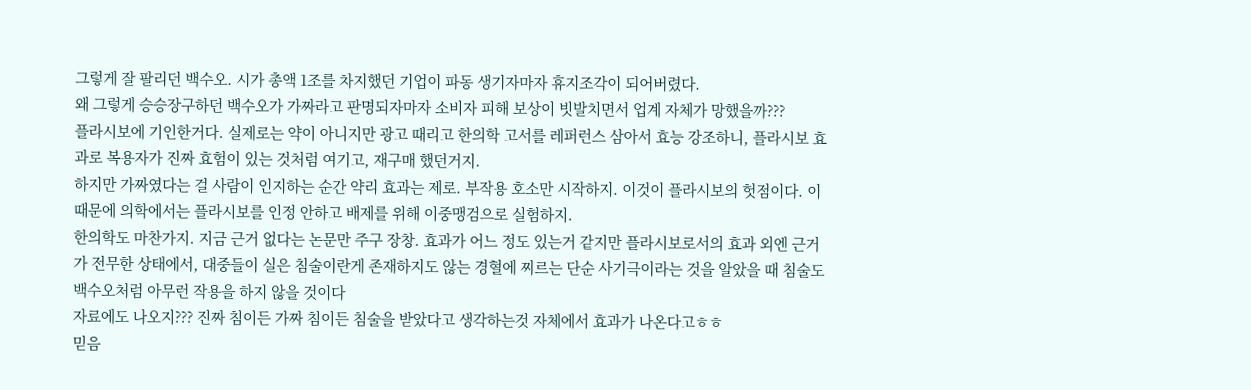그렇게 잘 팔리던 백수오. 시가 총액 1조를 차지했던 기업이 파동 생기자마자 휴지조각이 되어버렸다.
왜 그렇게 승승장구하던 백수오가 가짜라고 판명되자마자 소비자 피해 보상이 빗발치면서 업계 자체가 망했을까???
플라시보에 기인한거다. 실제로는 약이 아니지만 광고 때리고 한의학 고서를 레퍼런스 삼아서 효능 강조하니, 플라시보 효과로 복용자가 진짜 효험이 있는 것처럼 여기고, 재구매 했던거지.
하지만 가짜였다는 걸 사람이 인지하는 순간 약리 효과는 제로. 부작용 호소만 시작하지. 이것이 플라시보의 헛점이다. 이 때문에 의학에서는 플라시보를 인정 안하고 배제를 위해 이중맹검으로 실험하지.
한의학도 마찬가지. 지금 근거 없다는 논문만 주구 장창. 효과가 어느 정도 있는거 같지만 플라시보로서의 효과 외엔 근거가 전무한 상태에서, 대중들이 실은 침술이란게 존재하지도 않는 경혈에 찌르는 단순 사기극이라는 것을 알았을 때 침술도 백수오처럼 아무런 작용을 하지 않을 것이다
자료에도 나오지??? 진짜 침이든 가짜 침이든 침술을 받았다고 생각하는것 자체에서 효과가 나온다고ㅎㅎ
믿음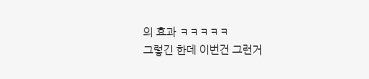의 효과 ㅋㅋㅋㅋㅋ
그렇긴 한데 이번건 그런거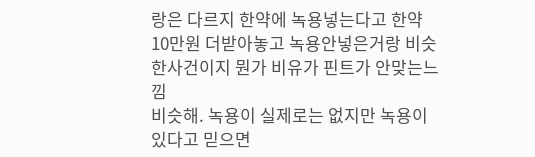랑은 다르지 한약에 녹용넣는다고 한약 10만원 더받아놓고 녹용안넣은거랑 비슷한사건이지 뭔가 비유가 핀트가 안맞는느낌
비슷해. 녹용이 실제로는 없지만 녹용이 있다고 믿으면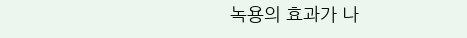녹용의 효과가 나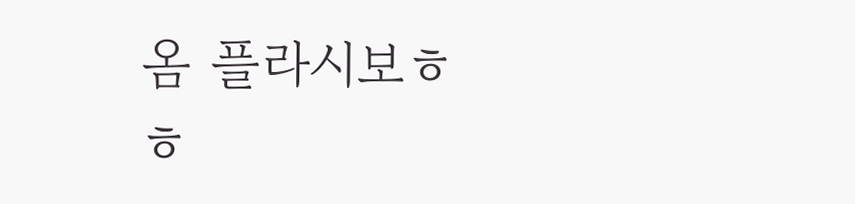옴 플라시보ㅎㅎ